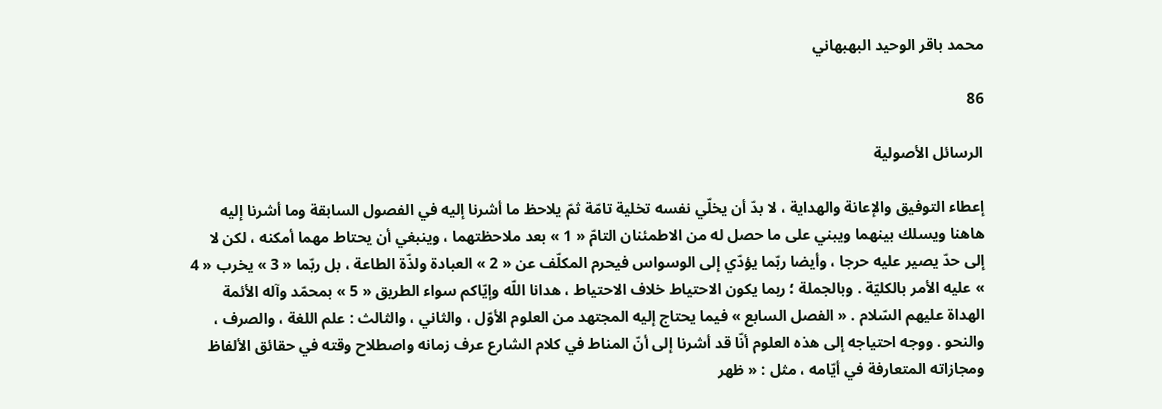محمد باقر الوحيد البهبهاني

86

الرسائل الأصولية

إعطاء التوفيق والإعانة والهداية ، لا بدّ أن يخلّي نفسه تخلية تامّة ثمّ يلاحظ ما أشرنا إليه في الفصول السابقة وما أشرنا إليه هاهنا ويسلك بينهما ويبني على ما حصل له من الاطمئنان التامّ « 1 » بعد ملاحظتهما ، وينبغي أن يحتاط مهما أمكنه ، لكن لا إلى حدّ يصير عليه حرجا ، وأيضا ربّما يؤدّي إلى الوسواس فيحرم المكلّف عن « 2 » العبادة ولذّة الطاعة ، بل ربّما « 3 » يخرب « 4 » عليه الأمر بالكليّة . وبالجملة ؛ ربما يكون الاحتياط خلاف الاحتياط ، هدانا اللّه وإيّاكم سواء الطريق « 5 » بمحمّد وآله الأئمة الهداة عليهم السّلام . « الفصل السابع » فيما يحتاج إليه المجتهد من العلوم الأوّل ، والثاني ، والثالث : علم اللغة ، والصرف ، والنحو . ووجه احتياجه إلى هذه العلوم أنّا قد أشرنا إلى أنّ المناط في كلام الشارع عرف زمانه واصطلاح وقته في حقائق الألفاظ ومجازاته المتعارفة في أيّامه ، مثل : « ظهر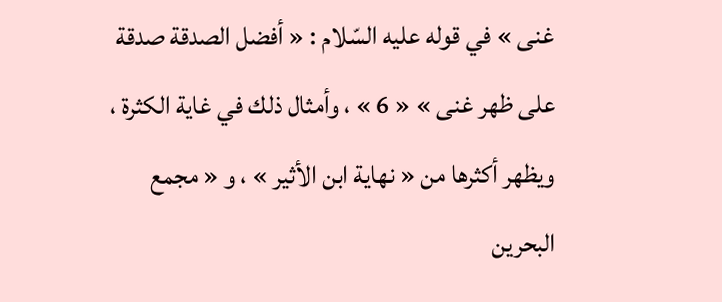غنى » في قوله عليه السّلام : « أفضل الصدقة صدقة على ظهر غنى » « 6 » ، وأمثال ذلك في غاية الكثرة ، ويظهر أكثرها من « نهاية ابن الأثير » ، و « مجمع البحرين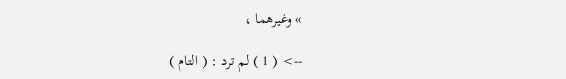» وغيرهما ،

--> ( 1 ) لم ترد : ( التام )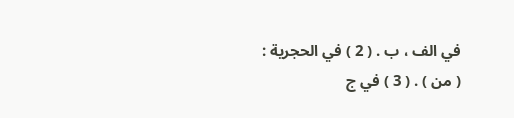في الف ، ب . ( 2 ) في الحجرية : ( من ) . ( 3 ) في ج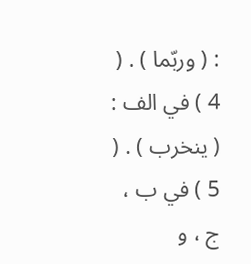: ( وربّما ) . ( 4 ) في الف : ( ينخرب ) . ( 5 ) في ب ، ج ، و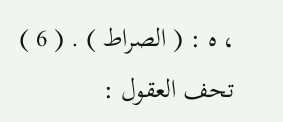، ه : ( الصراط ) . ( 6 ) تحف العقول :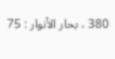380 ، بحار الأنوار : 75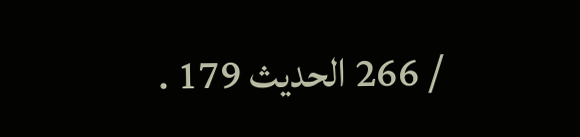/ 266 الحديث 179 .